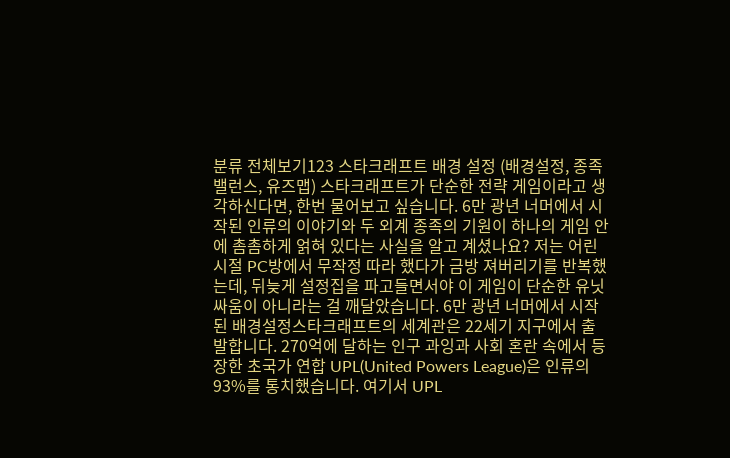분류 전체보기123 스타크래프트 배경 설정 (배경설정, 종족밸런스, 유즈맵) 스타크래프트가 단순한 전략 게임이라고 생각하신다면, 한번 물어보고 싶습니다. 6만 광년 너머에서 시작된 인류의 이야기와 두 외계 종족의 기원이 하나의 게임 안에 촘촘하게 얽혀 있다는 사실을 알고 계셨나요? 저는 어린 시절 PC방에서 무작정 따라 했다가 금방 져버리기를 반복했는데, 뒤늦게 설정집을 파고들면서야 이 게임이 단순한 유닛 싸움이 아니라는 걸 깨달았습니다. 6만 광년 너머에서 시작된 배경설정스타크래프트의 세계관은 22세기 지구에서 출발합니다. 270억에 달하는 인구 과잉과 사회 혼란 속에서 등장한 초국가 연합 UPL(United Powers League)은 인류의 93%를 통치했습니다. 여기서 UPL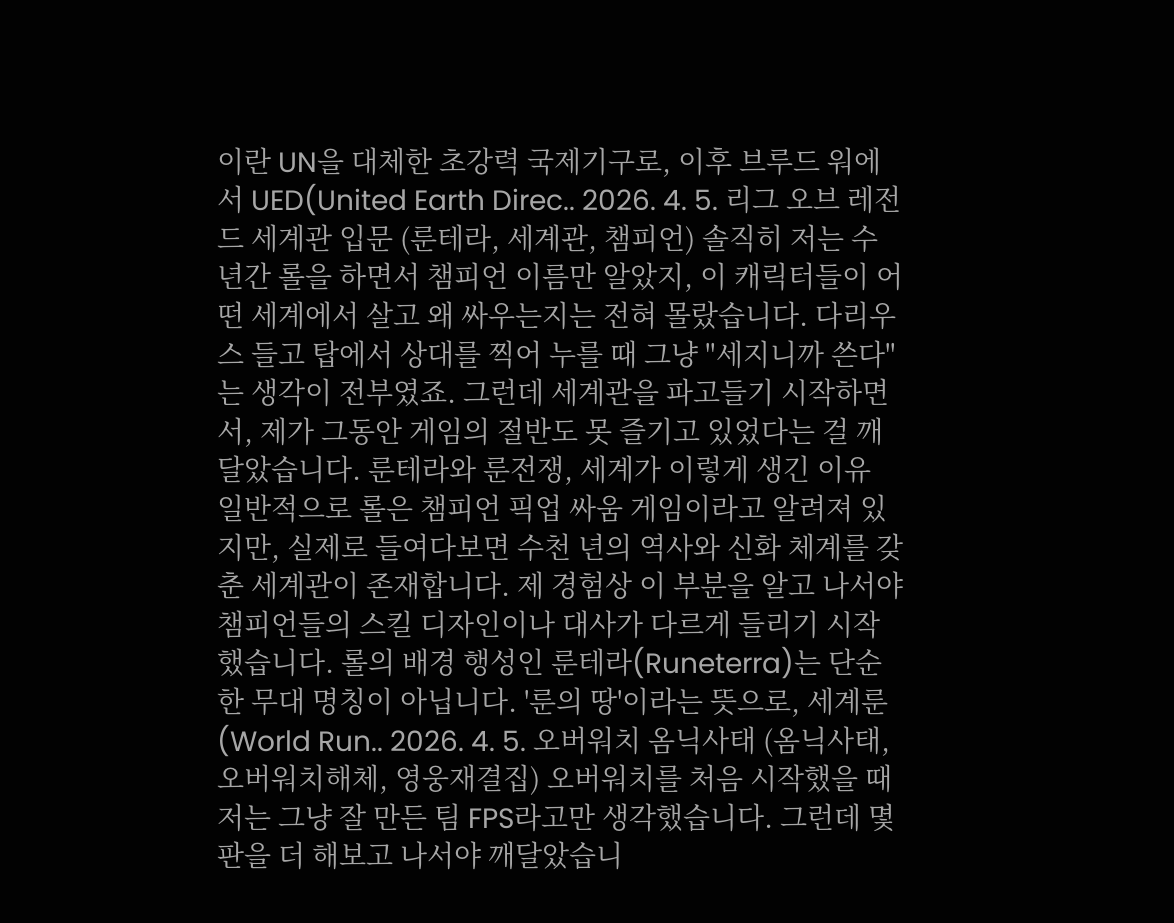이란 UN을 대체한 초강력 국제기구로, 이후 브루드 워에서 UED(United Earth Direc.. 2026. 4. 5. 리그 오브 레전드 세계관 입문 (룬테라, 세계관, 챔피언) 솔직히 저는 수년간 롤을 하면서 챔피언 이름만 알았지, 이 캐릭터들이 어떤 세계에서 살고 왜 싸우는지는 전혀 몰랐습니다. 다리우스 들고 탑에서 상대를 찍어 누를 때 그냥 "세지니까 쓴다"는 생각이 전부였죠. 그런데 세계관을 파고들기 시작하면서, 제가 그동안 게임의 절반도 못 즐기고 있었다는 걸 깨달았습니다. 룬테라와 룬전쟁, 세계가 이렇게 생긴 이유 일반적으로 롤은 챔피언 픽업 싸움 게임이라고 알려져 있지만, 실제로 들여다보면 수천 년의 역사와 신화 체계를 갖춘 세계관이 존재합니다. 제 경험상 이 부분을 알고 나서야 챔피언들의 스킬 디자인이나 대사가 다르게 들리기 시작했습니다. 롤의 배경 행성인 룬테라(Runeterra)는 단순한 무대 명칭이 아닙니다. '룬의 땅'이라는 뜻으로, 세계룬(World Run.. 2026. 4. 5. 오버워치 옴닉사태 (옴닉사태, 오버워치해체, 영웅재결집) 오버워치를 처음 시작했을 때 저는 그냥 잘 만든 팀 FPS라고만 생각했습니다. 그런데 몇 판을 더 해보고 나서야 깨달았습니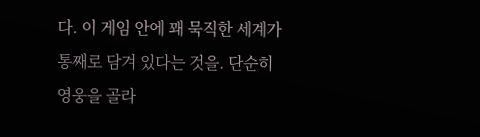다. 이 게임 안에 꽤 묵직한 세계가 통째로 담겨 있다는 것을. 단순히 영웅을 골라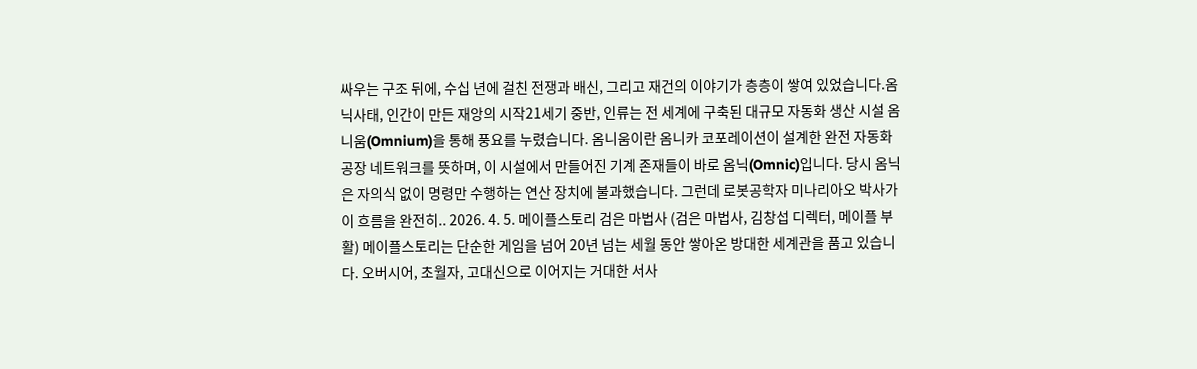싸우는 구조 뒤에, 수십 년에 걸친 전쟁과 배신, 그리고 재건의 이야기가 층층이 쌓여 있었습니다.옴닉사태, 인간이 만든 재앙의 시작21세기 중반, 인류는 전 세계에 구축된 대규모 자동화 생산 시설 옴니움(Omnium)을 통해 풍요를 누렸습니다. 옴니움이란 옴니카 코포레이션이 설계한 완전 자동화 공장 네트워크를 뜻하며, 이 시설에서 만들어진 기계 존재들이 바로 옴닉(Omnic)입니다. 당시 옴닉은 자의식 없이 명령만 수행하는 연산 장치에 불과했습니다. 그런데 로봇공학자 미나리아오 박사가 이 흐름을 완전히.. 2026. 4. 5. 메이플스토리 검은 마법사 (검은 마법사, 김창섭 디렉터, 메이플 부활) 메이플스토리는 단순한 게임을 넘어 20년 넘는 세월 동안 쌓아온 방대한 세계관을 품고 있습니다. 오버시어, 초월자, 고대신으로 이어지는 거대한 서사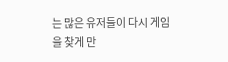는 많은 유저들이 다시 게임을 찾게 만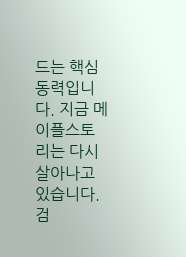드는 핵심 동력입니다. 지금 메이플스토리는 다시 살아나고 있습니다.검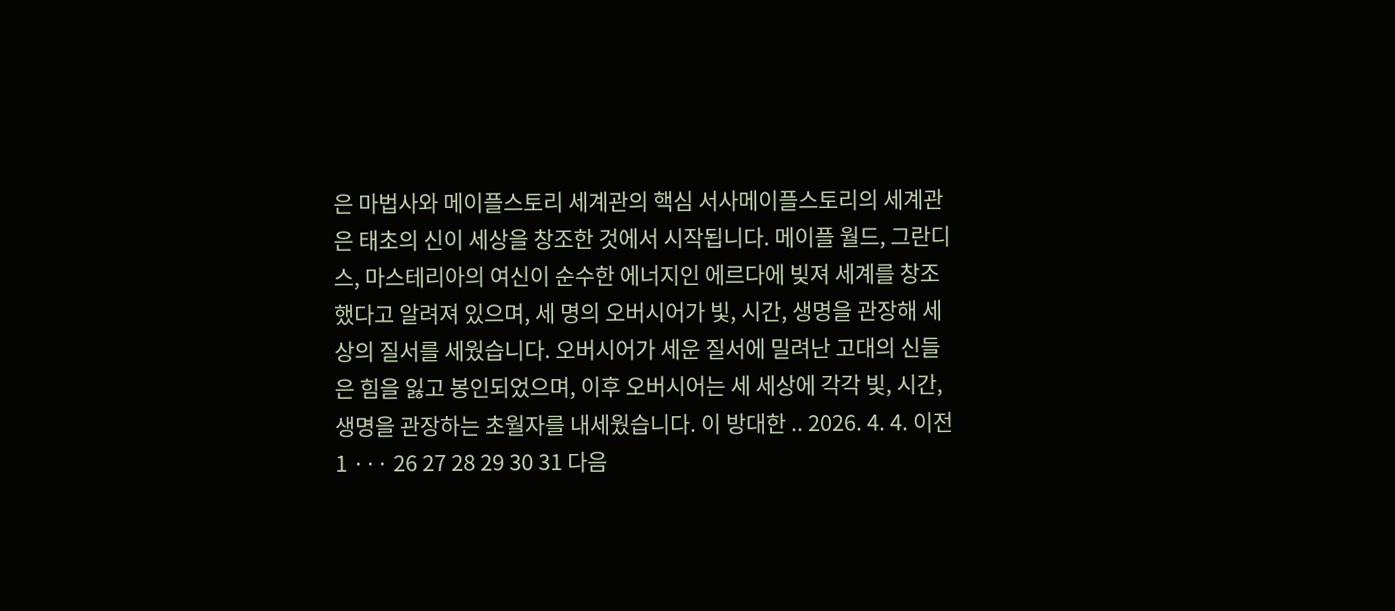은 마법사와 메이플스토리 세계관의 핵심 서사메이플스토리의 세계관은 태초의 신이 세상을 창조한 것에서 시작됩니다. 메이플 월드, 그란디스, 마스테리아의 여신이 순수한 에너지인 에르다에 빚져 세계를 창조했다고 알려져 있으며, 세 명의 오버시어가 빛, 시간, 생명을 관장해 세상의 질서를 세웠습니다. 오버시어가 세운 질서에 밀려난 고대의 신들은 힘을 잃고 봉인되었으며, 이후 오버시어는 세 세상에 각각 빛, 시간, 생명을 관장하는 초월자를 내세웠습니다. 이 방대한 .. 2026. 4. 4. 이전 1 ··· 26 27 28 29 30 31 다음